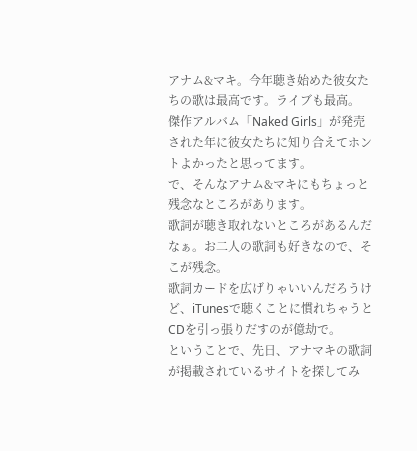アナム&マキ。今年聴き始めた彼女たちの歌は最高です。ライブも最高。
傑作アルバム「Naked Girls」が発売された年に彼女たちに知り合えてホントよかったと思ってます。
で、そんなアナム&マキにもちょっと残念なところがあります。
歌詞が聴き取れないところがあるんだなぁ。お二人の歌詞も好きなので、そこが残念。
歌詞カードを広げりゃいいんだろうけど、iTunesで聴くことに慣れちゃうとCDを引っ張りだすのが億劫で。
ということで、先日、アナマキの歌詞が掲載されているサイトを探してみ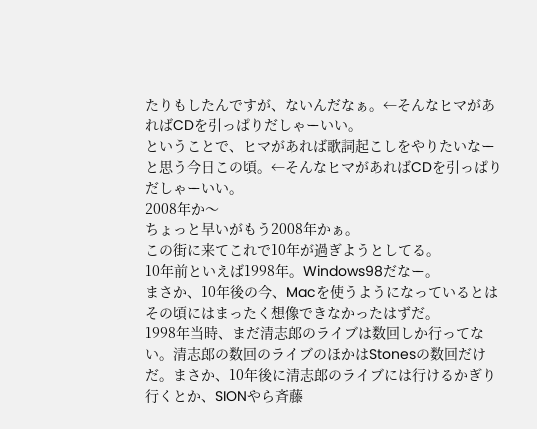たりもしたんですが、ないんだなぁ。←そんなヒマがあればCDを引っぱりだしゃーいい。
ということで、ヒマがあれば歌詞起こしをやりたいなーと思う今日この頃。←そんなヒマがあればCDを引っぱりだしゃーいい。
2008年か〜
ちょっと早いがもう2008年かぁ。
この街に来てこれで10年が過ぎようとしてる。
10年前といえば1998年。Windows98だなー。
まさか、10年後の今、Macを使うようになっているとはその頃にはまったく想像できなかったはずだ。
1998年当時、まだ清志郎のライブは数回しか行ってない。清志郎の数回のライブのほかはStonesの数回だけだ。まさか、10年後に清志郎のライブには行けるかぎり行くとか、SIONやら斉藤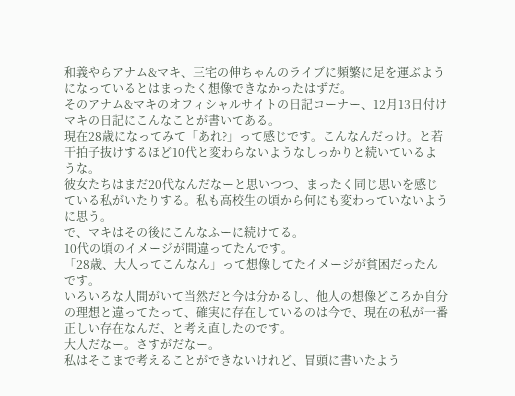和義やらアナム&マキ、三宅の伸ちゃんのライブに頻繁に足を運ぶようになっているとはまったく想像できなかったはずだ。
そのアナム&マキのオフィシャルサイトの日記コーナー、12月13日付けマキの日記にこんなことが書いてある。
現在28歳になってみて「あれ?」って感じです。こんなんだっけ。と若干拍子抜けするほど10代と変わらないようなしっかりと続いているような。
彼女たちはまだ20代なんだなーと思いつつ、まったく同じ思いを感じている私がいたりする。私も高校生の頃から何にも変わっていないように思う。
で、マキはその後にこんなふーに続けてる。
10代の頃のイメージが間違ってたんです。
「28歳、大人ってこんなん」って想像してたイメージが貧困だったんです。
いろいろな人間がいて当然だと今は分かるし、他人の想像どころか自分の理想と違ってたって、確実に存在しているのは今で、現在の私が一番正しい存在なんだ、と考え直したのです。
大人だなー。さすがだなー。
私はそこまで考えることができないけれど、冒頭に書いたよう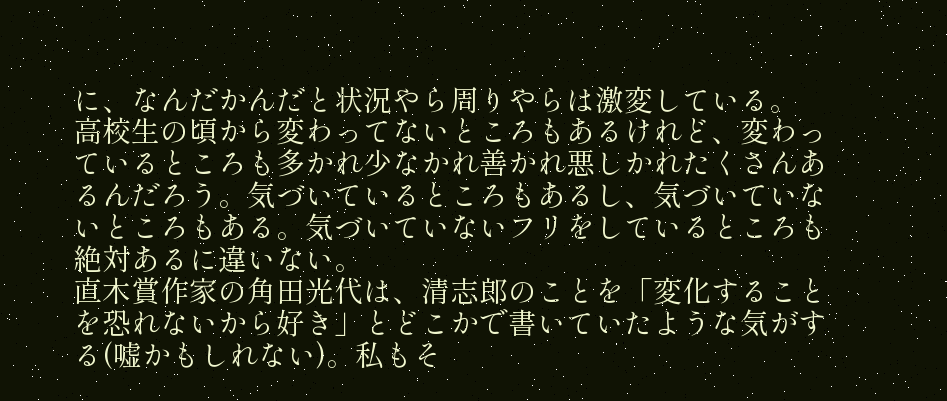に、なんだかんだと状況やら周りやらは激変している。
高校生の頃から変わってないところもあるけれど、変わっているところも多かれ少なかれ善かれ悪しかれたくさんあるんだろう。気づいているところもあるし、気づいていないところもある。気づいていないフリをしているところも絶対あるに違いない。
直木賞作家の角田光代は、清志郎のことを「変化することを恐れないから好き」とどこかで書いていたような気がする(嘘かもしれない)。私もそ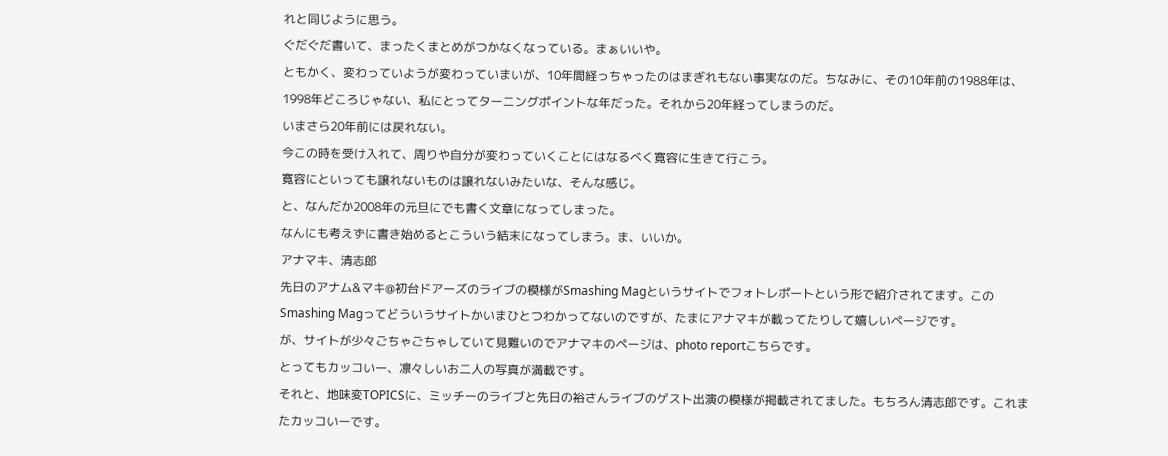れと同じように思う。
ぐだぐだ書いて、まったくまとめがつかなくなっている。まぁいいや。
ともかく、変わっていようが変わっていまいが、10年間経っちゃったのはまぎれもない事実なのだ。ちなみに、その10年前の1988年は、1998年どころじゃない、私にとってターニングポイントな年だった。それから20年経ってしまうのだ。
いまさら20年前には戻れない。
今この時を受け入れて、周りや自分が変わっていくことにはなるべく寛容に生きて行こう。
寛容にといっても譲れないものは譲れないみたいな、そんな感じ。
と、なんだか2008年の元旦にでも書く文章になってしまった。
なんにも考えずに書き始めるとこういう結末になってしまう。ま、いいか。
アナマキ、清志郎
先日のアナム&マキ@初台ドアーズのライブの模様がSmashing Magというサイトでフォトレポートという形で紹介されてます。このSmashing Magってどういうサイトかいまひとつわかってないのですが、たまにアナマキが載ってたりして嬉しいページです。
が、サイトが少々ごちゃごちゃしていて見難いのでアナマキのページは、photo reportこちらです。
とってもカッコいー、凛々しいお二人の写真が満載です。
それと、地味変TOPICSに、ミッチーのライブと先日の裕さんライブのゲスト出演の模様が掲載されてました。もちろん清志郎です。これまたカッコいーです。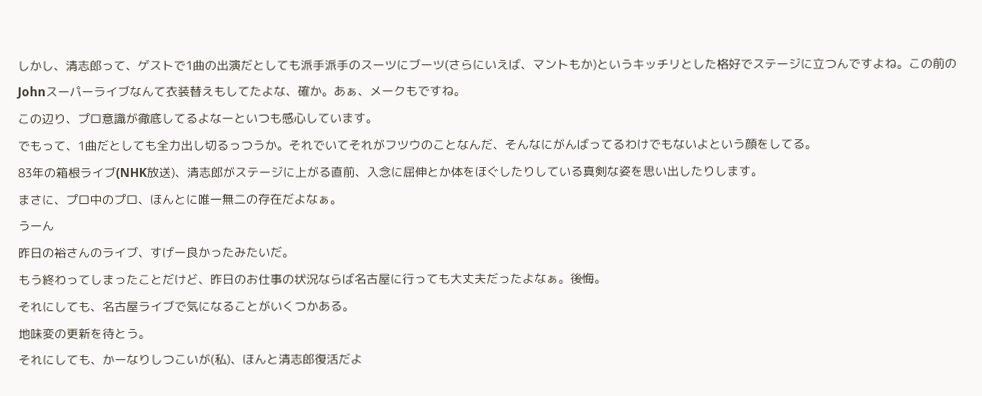しかし、清志郎って、ゲストで1曲の出演だとしても派手派手のスーツにブーツ(さらにいえば、マントもか)というキッチリとした格好でステージに立つんですよね。この前のJohnスーパーライブなんて衣装替えもしてたよな、確か。あぁ、メークもですね。
この辺り、プロ意識が徹底してるよなーといつも感心しています。
でもって、1曲だとしても全力出し切るっつうか。それでいてそれがフツウのことなんだ、そんなにがんばってるわけでもないよという顔をしてる。
83年の箱根ライブ(NHK放送)、清志郎がステージに上がる直前、入念に屈伸とか体をほぐしたりしている真剣な姿を思い出したりします。
まさに、プロ中のプロ、ほんとに唯一無二の存在だよなぁ。
うーん
昨日の裕さんのライブ、すげー良かったみたいだ。
もう終わってしまったことだけど、昨日のお仕事の状況ならば名古屋に行っても大丈夫だったよなぁ。後悔。
それにしても、名古屋ライブで気になることがいくつかある。
地味変の更新を待とう。
それにしても、かーなりしつこいが(私)、ほんと清志郎復活だよ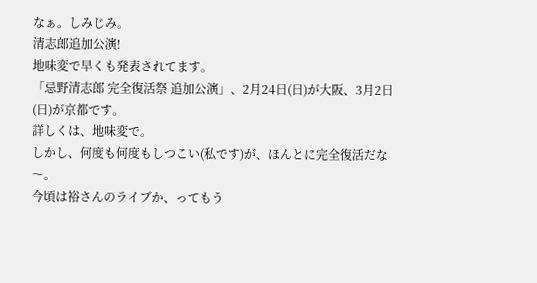なぁ。しみじみ。
清志郎追加公演!
地味変で早くも発表されてます。
「忌野清志郎 完全復活祭 追加公演」、2月24日(日)が大阪、3月2日(日)が京都です。
詳しくは、地味変で。
しかし、何度も何度もしつこい(私です)が、ほんとに完全復活だな〜。
今頃は裕さんのライブか、ってもう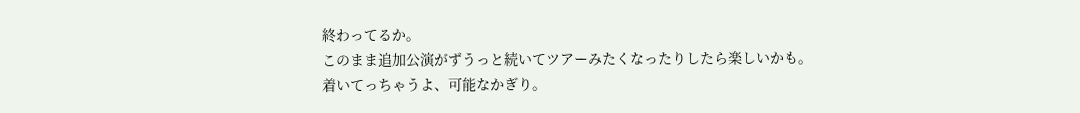終わってるか。
このまま追加公演がずうっと続いてツアーみたくなったりしたら楽しいかも。
着いてっちゃうよ、可能なかぎり。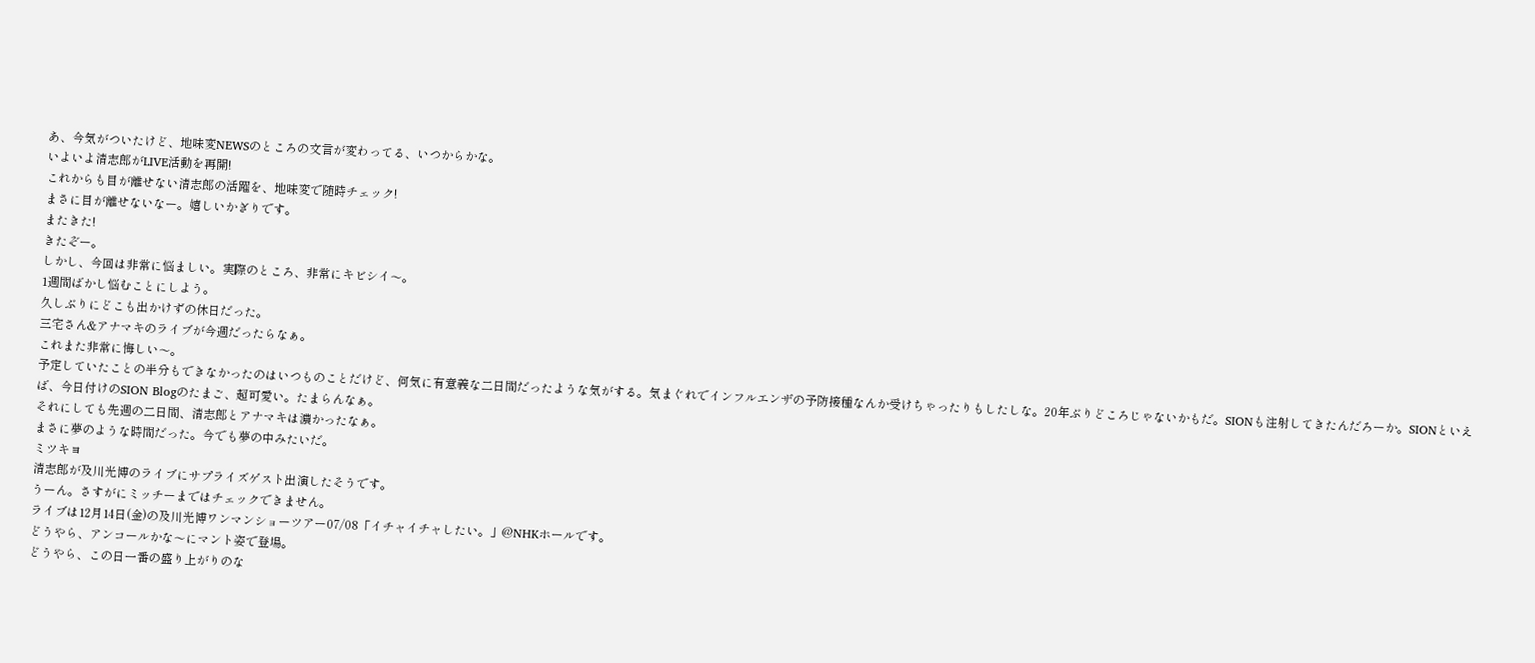あ、今気がついたけど、地味変NEWSのところの文言が変わってる、いつからかな。
いよいよ清志郎がLIVE活動を再開!
これからも目が離せない清志郎の活躍を、地味変で随時チェック!
まさに目が離せないなー。嬉しいかぎりです。
またきた!
きたぞー。
しかし、今回は非常に悩ましい。実際のところ、非常にキビシイ〜。
1週間ばかし悩むことにしよう。
久しぶりにどこも出かけずの休日だった。
三宅さん&アナマキのライブが今週だったらなぁ。
これまた非常に悔しい〜。
予定していたことの半分もできなかったのはいつものことだけど、何気に有意義な二日間だったような気がする。気まぐれでインフルエンザの予防接種なんか受けちゃったりもしたしな。20年ぶりどころじゃないかもだ。SIONも注射してきたんだろーか。SIONといえば、今日付けのSION Blogのたまご、超可愛い。たまらんなぁ。
それにしても先週の二日間、清志郎とアナマキは濃かったなぁ。
まさに夢のような時間だった。今でも夢の中みたいだ。
ミツキヨ
清志郎が及川光博のライブにサプライズゲスト出演したそうです。
うーん。さすがにミッチーまではチェックできません。
ライブは12月14日(金)の及川光博ワンマンショーツアー07/08「イチャイチャしたい。」@NHKホールです。
どうやら、アンコールかな〜にマント姿で登場。
どうやら、この日一番の盛り上がりのな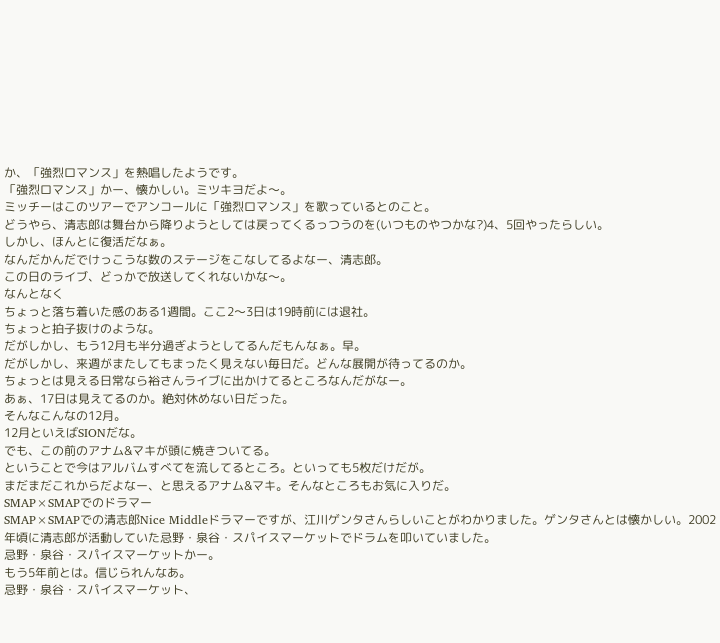か、「強烈ロマンス」を熱唱したようです。
「強烈ロマンス」かー、懐かしい。ミツキヨだよ〜。
ミッチーはこのツアーでアンコールに「強烈ロマンス」を歌っているとのこと。
どうやら、清志郎は舞台から降りようとしては戻ってくるっつうのを(いつものやつかな?)4、5回やったらしい。
しかし、ほんとに復活だなぁ。
なんだかんだでけっこうな数のステージをこなしてるよなー、清志郎。
この日のライブ、どっかで放送してくれないかな〜。
なんとなく
ちょっと落ち着いた感のある1週間。ここ2〜3日は19時前には退社。
ちょっと拍子抜けのような。
だがしかし、もう12月も半分過ぎようとしてるんだもんなぁ。早。
だがしかし、来週がまたしてもまったく見えない毎日だ。どんな展開が待ってるのか。
ちょっとは見える日常なら裕さんライブに出かけてるところなんだがなー。
あぁ、17日は見えてるのか。絶対休めない日だった。
そんなこんなの12月。
12月といえばSIONだな。
でも、この前のアナム&マキが頭に焼きついてる。
ということで今はアルバムすべてを流してるところ。といっても5枚だけだが。
まだまだこれからだよなー、と思えるアナム&マキ。そんなところもお気に入りだ。
SMAP×SMAPでのドラマー
SMAP×SMAPでの清志郎Nice Middleドラマーですが、江川ゲンタさんらしいことがわかりました。ゲンタさんとは懐かしい。2002年頃に清志郎が活動していた忌野・泉谷・スパイスマーケットでドラムを叩いていました。
忌野・泉谷・スパイスマーケットかー。
もう5年前とは。信じられんなあ。
忌野・泉谷・スパイスマーケット、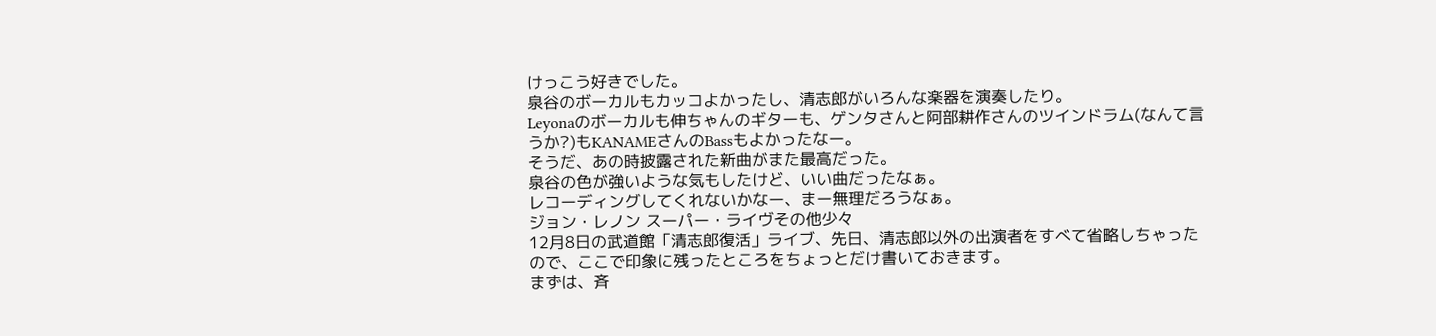けっこう好きでした。
泉谷のボーカルもカッコよかったし、清志郎がいろんな楽器を演奏したり。
Leyonaのボーカルも伸ちゃんのギターも、ゲンタさんと阿部耕作さんのツインドラム(なんて言うか?)もKANAMEさんのBassもよかったなー。
そうだ、あの時披露された新曲がまた最高だった。
泉谷の色が強いような気もしたけど、いい曲だったなぁ。
レコーディングしてくれないかなー、まー無理だろうなぁ。
ジョン・レノン スーパー・ライヴその他少々
12月8日の武道館「清志郎復活」ライブ、先日、清志郎以外の出演者をすべて省略しちゃったので、ここで印象に残ったところをちょっとだけ書いておきます。
まずは、斉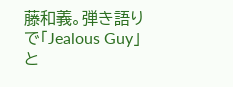藤和義。弾き語りで「Jealous Guy」と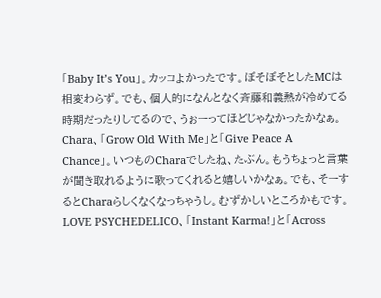「Baby It’s You」。カッコよかったです。ぼそぼそとしたMCは相変わらず。でも、個人的になんとなく斉藤和義熱が冷めてる時期だったりしてるので、うぉーってほどじゃなかったかなぁ。
Chara、「Grow Old With Me」と「Give Peace A Chance」。いつものCharaでしたね、たぶん。もうちょっと言葉が聞き取れるように歌ってくれると嬉しいかなぁ。でも、そーするとCharaらしくなくなっちゃうし。むずかしいところかもです。
LOVE PSYCHEDELICO、「Instant Karma!」と「Across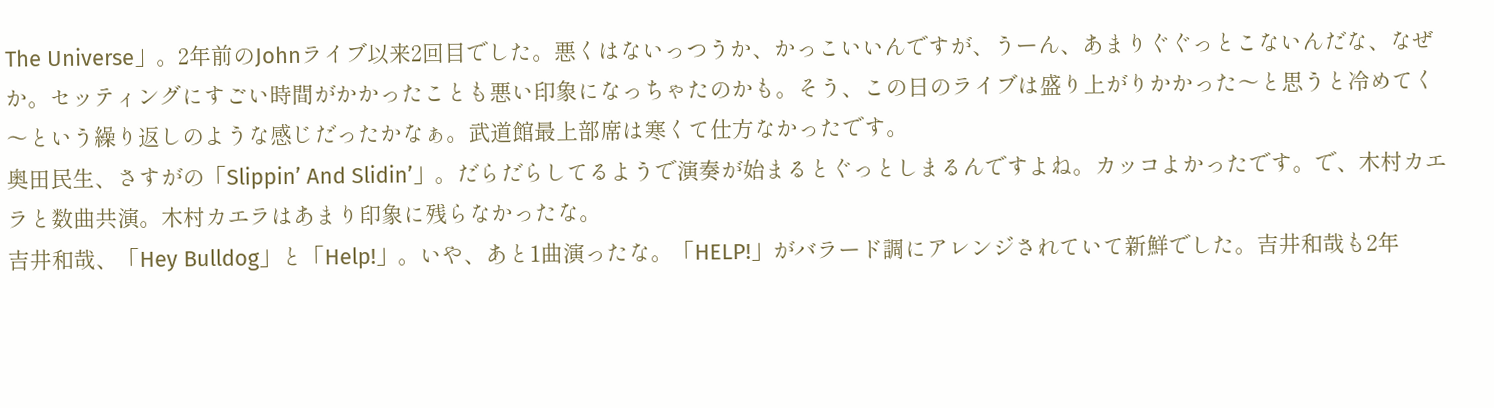The Universe」。2年前のJohnライブ以来2回目でした。悪くはないっつうか、かっこいいんですが、うーん、あまりぐぐっとこないんだな、なぜか。セッティングにすごい時間がかかったことも悪い印象になっちゃたのかも。そう、この日のライブは盛り上がりかかった〜と思うと冷めてく〜という繰り返しのような感じだったかなぁ。武道館最上部席は寒くて仕方なかったです。
奥田民生、さすがの「Slippin’ And Slidin’」。だらだらしてるようで演奏が始まるとぐっとしまるんですよね。カッコよかったです。で、木村カエラと数曲共演。木村カエラはあまり印象に残らなかったな。
吉井和哉、「Hey Bulldog」と「Help!」。いや、あと1曲演ったな。「HELP!」がバラード調にアレンジされていて新鮮でした。吉井和哉も2年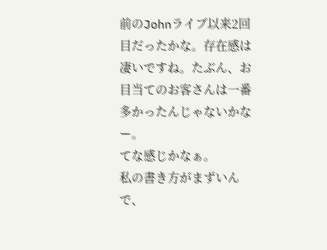前のJohnライブ以来2回目だったかな。存在感は凄いですね。たぶん、お目当てのお客さんは一番多かったんじゃないかなー。
てな感じかなぁ。
私の書き方がまずいんで、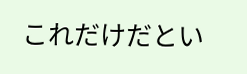これだけだとい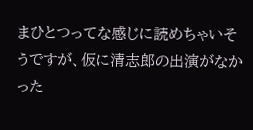まひとつってな感じに読めちゃいそうですが、仮に清志郎の出演がなかった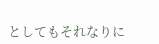としてもそれなりに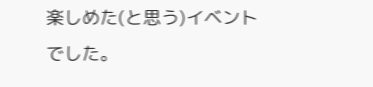楽しめた(と思う)イベントでした。